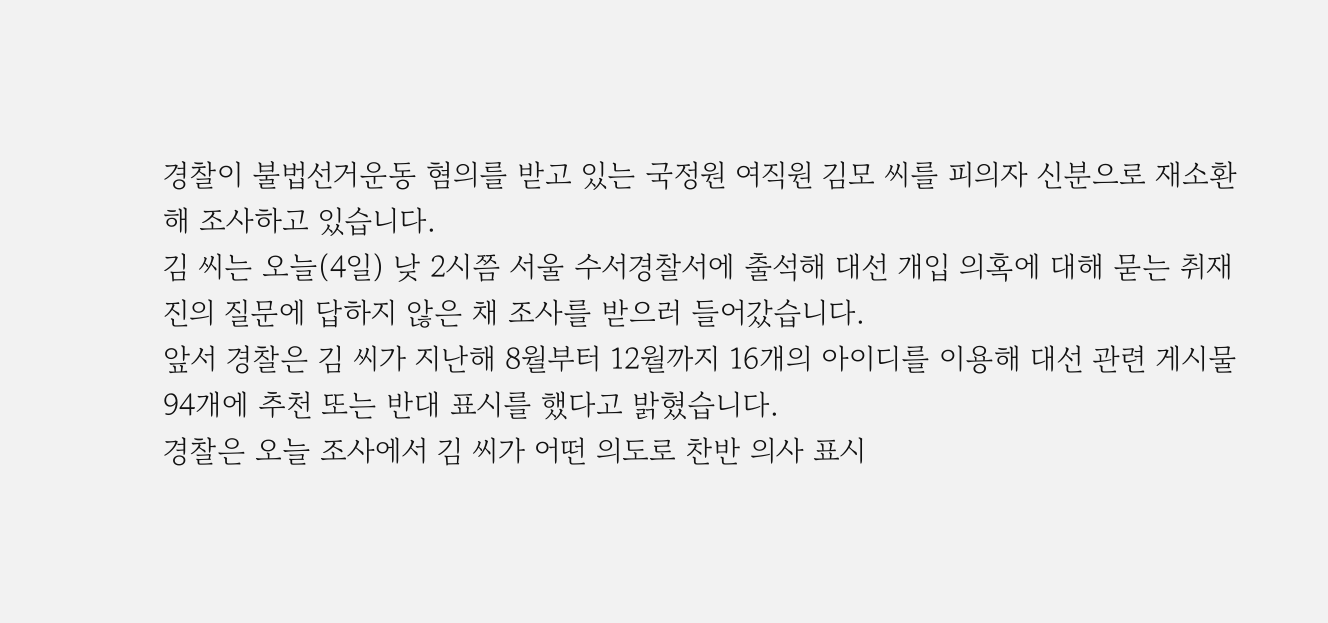경찰이 불법선거운동 혐의를 받고 있는 국정원 여직원 김모 씨를 피의자 신분으로 재소환해 조사하고 있습니다.
김 씨는 오늘(4일) 낮 2시쯤 서울 수서경찰서에 출석해 대선 개입 의혹에 대해 묻는 취재진의 질문에 답하지 않은 채 조사를 받으러 들어갔습니다.
앞서 경찰은 김 씨가 지난해 8월부터 12월까지 16개의 아이디를 이용해 대선 관련 게시물 94개에 추천 또는 반대 표시를 했다고 밝혔습니다.
경찰은 오늘 조사에서 김 씨가 어떤 의도로 찬반 의사 표시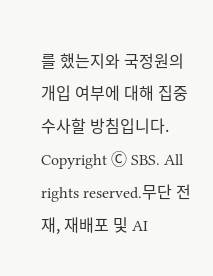를 했는지와 국정원의 개입 여부에 대해 집중수사할 방침입니다.
Copyright Ⓒ SBS. All rights reserved.무단 전재, 재배포 및 AI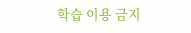학습 이용 금지